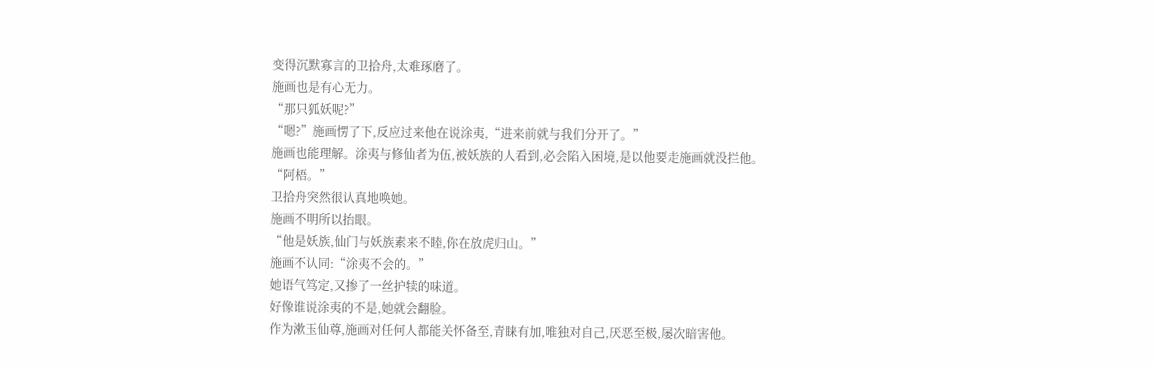变得沉默寡言的卫拾舟,太难琢磨了。
施画也是有心无力。
“那只狐妖呢?”
“嗯?”施画愣了下,反应过来他在说涂夷,“进来前就与我们分开了。”
施画也能理解。涂夷与修仙者为伍,被妖族的人看到,必会陷入困境,是以他要走施画就没拦他。
“阿梧。”
卫拾舟突然很认真地唤她。
施画不明所以抬眼。
“他是妖族,仙门与妖族素来不睦,你在放虎归山。”
施画不认同:“涂夷不会的。”
她语气笃定,又掺了一丝护犊的味道。
好像谁说涂夷的不是,她就会翻脸。
作为漱玉仙尊,施画对任何人都能关怀备至,青睐有加,唯独对自己,厌恶至极,屡次暗害他。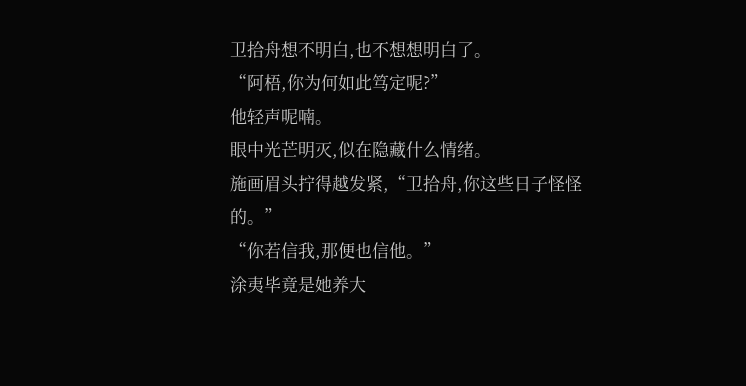卫拾舟想不明白,也不想想明白了。
“阿梧,你为何如此笃定呢?”
他轻声呢喃。
眼中光芒明灭,似在隐藏什么情绪。
施画眉头拧得越发紧,“卫拾舟,你这些日子怪怪的。”
“你若信我,那便也信他。”
涂夷毕竟是她养大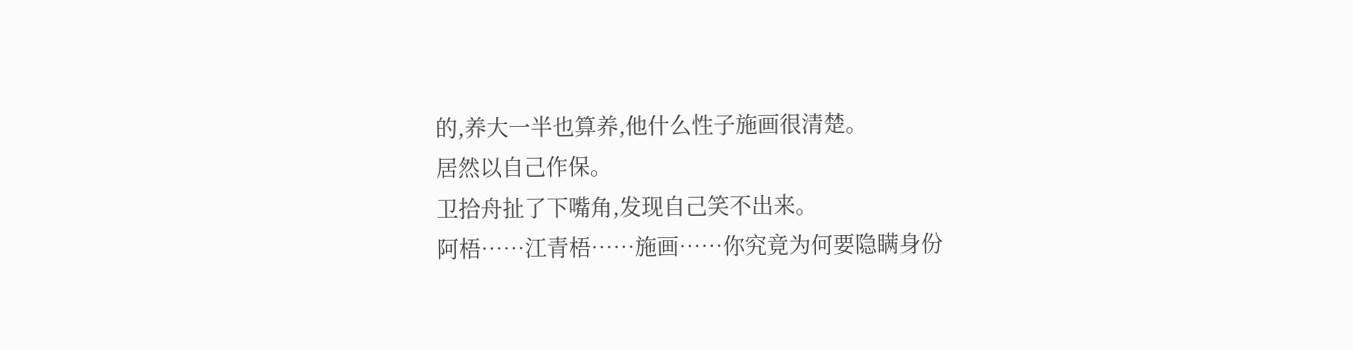的,养大一半也算养,他什么性子施画很清楚。
居然以自己作保。
卫拾舟扯了下嘴角,发现自己笑不出来。
阿梧……江青梧……施画……你究竟为何要隐瞒身份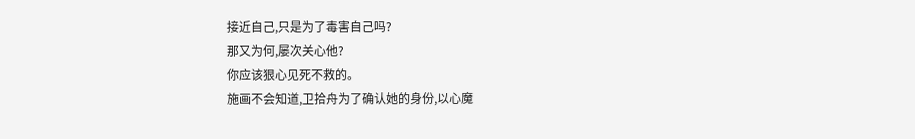接近自己,只是为了毒害自己吗?
那又为何,屡次关心他?
你应该狠心见死不救的。
施画不会知道,卫拾舟为了确认她的身份,以心魔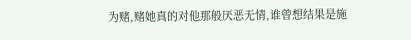为赌,赌她真的对他那般厌恶无情,谁曾想结果是施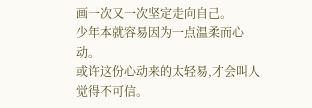画一次又一次坚定走向自己。
少年本就容易因为一点温柔而心动。
或许这份心动来的太轻易,才会叫人觉得不可信。